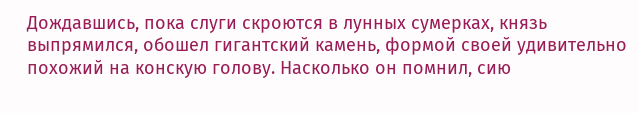Дождавшись, пока слуги скроются в лунных сумерках, князь выпрямился, обошел гигантский камень, формой своей удивительно похожий на конскую голову. Насколько он помнил, сию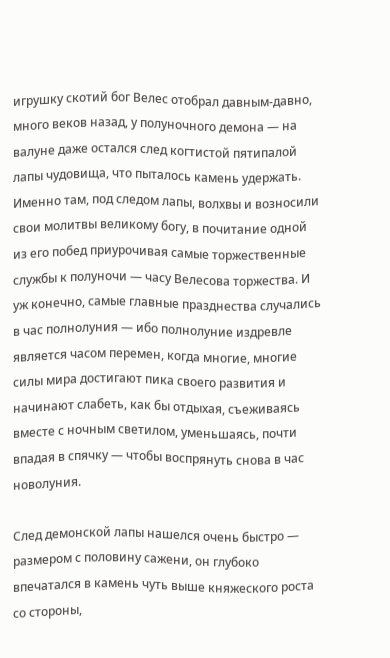игрушку скотий бог Велес отобрал давным-давно, много веков назад, у полуночного демона — на валуне даже остался след когтистой пятипалой лапы чудовища, что пыталось камень удержать. Именно там, под следом лапы, волхвы и возносили свои молитвы великому богу, в почитание одной из его побед приурочивая самые торжественные службы к полуночи — часу Велесова торжества. И уж конечно, самые главные празднества случались в час полнолуния — ибо полнолуние издревле является часом перемен, когда многие, многие силы мира достигают пика своего развития и начинают слабеть, как бы отдыхая, съеживаясь вместе с ночным светилом, уменьшаясь, почти впадая в спячку — чтобы воспрянуть снова в час новолуния.

След демонской лапы нашелся очень быстро — размером с половину сажени, он глубоко впечатался в камень чуть выше княжеского роста со стороны,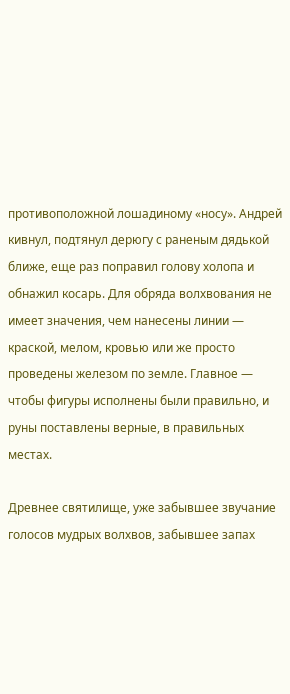противоположной лошадиному «носу». Андрей кивнул, подтянул дерюгу с раненым дядькой ближе, еще раз поправил голову холопа и обнажил косарь. Для обряда волхвования не имеет значения, чем нанесены линии — краской, мелом, кровью или же просто проведены железом по земле. Главное — чтобы фигуры исполнены были правильно, и руны поставлены верные, в правильных местах.

Древнее святилище, уже забывшее звучание голосов мудрых волхвов, забывшее запах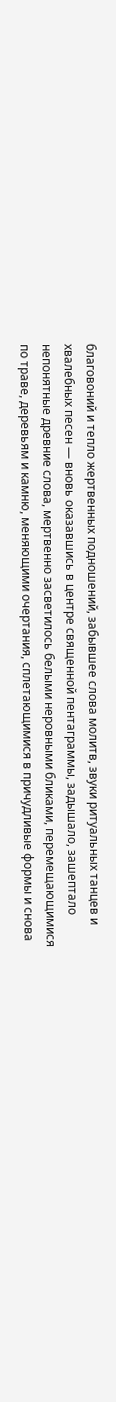благовоний и тепло жертвенных подношений, забывшее слова молитв, звуки ритуальных танцев и хвалебных песен — вновь оказавшись в центре священной пентаграммы, задышало, зашептало непонятные древние слова, мертвенно засветилось белыми неровными бликами, перемещающимися по траве, деревьям и камню, меняющими очертания, сплетающимися в причудливые формы и снова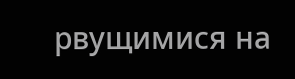рвущимися на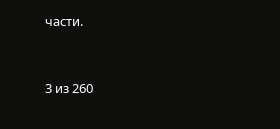части.



3 из 260